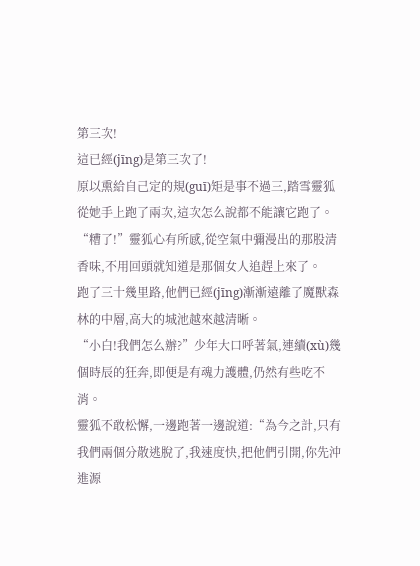第三次!
這已經(jīng)是第三次了!
原以熏給自己定的規(guī)矩是事不過三,踏雪靈狐從她手上跑了兩次,這次怎么說都不能讓它跑了。
“糟了!”靈狐心有所感,從空氣中彌漫出的那股清香味,不用回頭就知道是那個女人追趕上來了。
跑了三十幾里路,他們已經(jīng)漸漸遠離了魔獸森林的中層,高大的城池越來越清晰。
“小白!我們怎么辦?”少年大口呼著氣,連續(xù)幾個時辰的狂奔,即便是有魂力護體,仍然有些吃不消。
靈狐不敢松懈,一邊跑著一邊說道:“為今之計,只有我們兩個分散逃脫了,我速度快,把他們引開,你先沖進源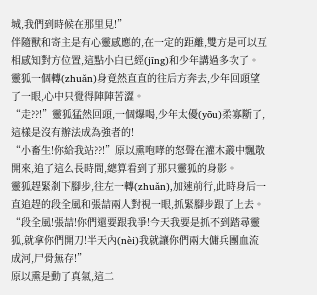城,我們到時候在那里見!”
伴隨獸和寄主是有心靈感應的,在一定的距離,雙方是可以互相感知對方位置,這點小白已經(jīng)和少年講過多次了。
靈狐一個轉(zhuǎn)身竟然直直的往后方奔去,少年回頭望了一眼,心中只覺得陣陣苦澀。
“走??!”靈狐猛然回頭,一個爆喝,少年太優(yōu)柔寡斷了,這樣是沒有辦法成為強者的!
“小畜生!你給我站??!”原以熏咆哮的怒聲在灌木叢中飄散開來,追了這么長時間,總算看到了那只靈狐的身影。
靈狐趕緊剎下腳步,往左一轉(zhuǎn),加速前行,此時身后一直追趕的段全風和張喆兩人對視一眼,抓緊腳步跟了上去。
“段全風!張喆!你們還要跟我爭!今天我要是抓不到踏尋靈狐,就拿你們開刀!半天內(nèi)我就讓你們兩大傭兵團血流成河,尸骨無存!”
原以熏是動了真氣,這二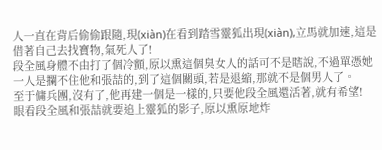人一直在背后偷偷跟隨,現(xiàn)在看到踏雪靈狐出現(xiàn),立馬就加速,這是借著自己去找寶物,氣死人了!
段全風身體不由打了個冷顫,原以熏這個臭女人的話可不是瞎說,不過單憑她一人是攔不住他和張喆的,到了這個關頭,若是退縮,那就不是個男人了。
至于傭兵團,沒有了,他再建一個是一樣的,只要他段全風還活著,就有希望!
眼看段全風和張喆就要追上靈狐的影子,原以熏原地炸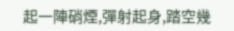起一陣硝煙,彈射起身,踏空幾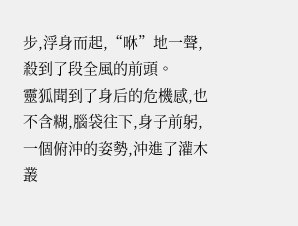步,浮身而起,“咻”地一聲,殺到了段全風的前頭。
靈狐聞到了身后的危機感,也不含糊,腦袋往下,身子前躬,一個俯沖的姿勢,沖進了灌木叢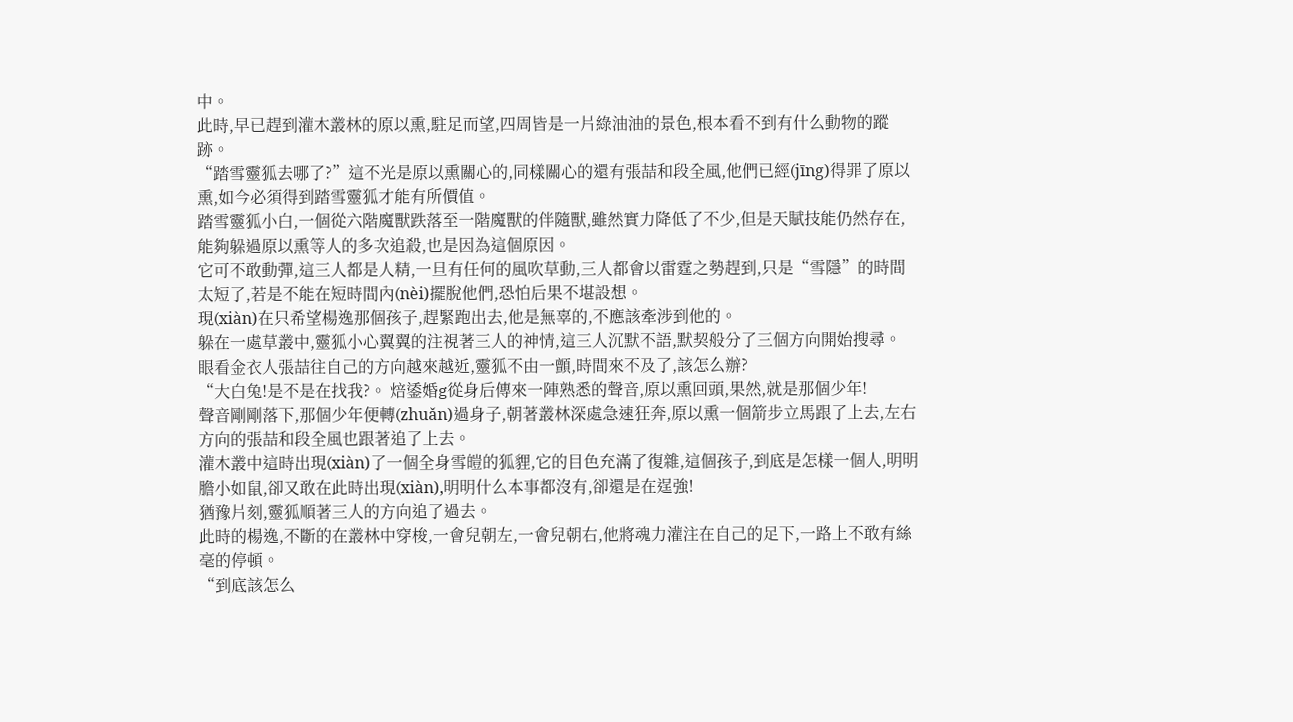中。
此時,早已趕到灌木叢林的原以熏,駐足而望,四周皆是一片綠油油的景色,根本看不到有什么動物的蹤跡。
“踏雪靈狐去哪了?”這不光是原以熏關心的,同樣關心的還有張喆和段全風,他們已經(jīng)得罪了原以熏,如今必須得到踏雪靈狐才能有所價值。
踏雪靈狐小白,一個從六階魔獸跌落至一階魔獸的伴隨獸,雖然實力降低了不少,但是天賦技能仍然存在,能夠躲過原以熏等人的多次追殺,也是因為這個原因。
它可不敢動彈,這三人都是人精,一旦有任何的風吹草動,三人都會以雷霆之勢趕到,只是“雪隱”的時間太短了,若是不能在短時間內(nèi)擺脫他們,恐怕后果不堪設想。
現(xiàn)在只希望楊逸那個孩子,趕緊跑出去,他是無辜的,不應該牽涉到他的。
躲在一處草叢中,靈狐小心翼翼的注視著三人的神情,這三人沉默不語,默契般分了三個方向開始搜尋。
眼看金衣人張喆往自己的方向越來越近,靈狐不由一顫,時間來不及了,該怎么辦?
“大白兔!是不是在找我?。 焙鋈婚g從身后傳來一陣熟悉的聲音,原以熏回頭,果然,就是那個少年!
聲音剛剛落下,那個少年便轉(zhuǎn)過身子,朝著叢林深處急速狂奔,原以熏一個箭步立馬跟了上去,左右方向的張喆和段全風也跟著追了上去。
灌木叢中這時出現(xiàn)了一個全身雪皚的狐貍,它的目色充滿了復雜,這個孩子,到底是怎樣一個人,明明膽小如鼠,卻又敢在此時出現(xiàn),明明什么本事都沒有,卻還是在逞強!
猶豫片刻,靈狐順著三人的方向追了過去。
此時的楊逸,不斷的在叢林中穿梭,一會兒朝左,一會兒朝右,他將魂力灌注在自己的足下,一路上不敢有絲毫的停頓。
“到底該怎么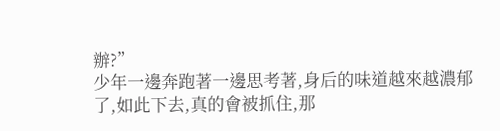辦?”
少年一邊奔跑著一邊思考著,身后的味道越來越濃郁了,如此下去,真的會被抓住,那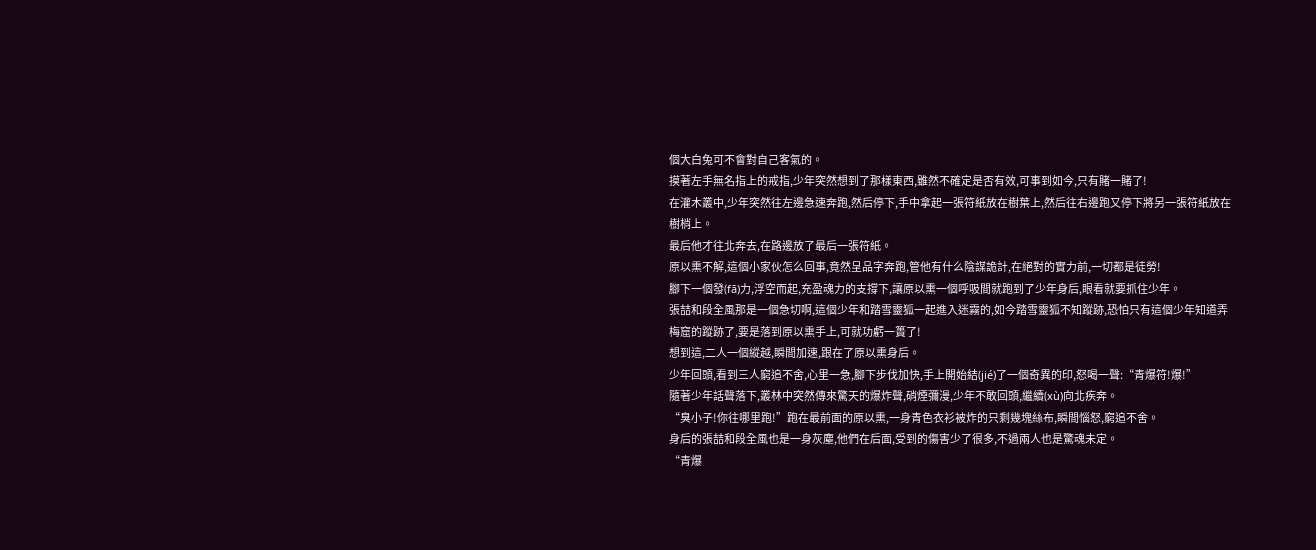個大白兔可不會對自己客氣的。
摸著左手無名指上的戒指,少年突然想到了那樣東西,雖然不確定是否有效,可事到如今,只有賭一賭了!
在灌木叢中,少年突然往左邊急速奔跑,然后停下,手中拿起一張符紙放在樹葉上,然后往右邊跑又停下將另一張符紙放在樹梢上。
最后他才往北奔去,在路邊放了最后一張符紙。
原以熏不解,這個小家伙怎么回事,竟然呈品字奔跑,管他有什么陰謀詭計,在絕對的實力前,一切都是徒勞!
腳下一個發(fā)力,浮空而起,充盈魂力的支撐下,讓原以熏一個呼吸間就跑到了少年身后,眼看就要抓住少年。
張喆和段全風那是一個急切啊,這個少年和踏雪靈狐一起進入迷霧的,如今踏雪靈狐不知蹤跡,恐怕只有這個少年知道弄梅窟的蹤跡了,要是落到原以熏手上,可就功虧一簣了!
想到這,二人一個縱越,瞬間加速,跟在了原以熏身后。
少年回頭,看到三人窮追不舍,心里一急,腳下步伐加快,手上開始結(jié)了一個奇異的印,怒喝一聲:“青爆符!爆!”
隨著少年話聲落下,叢林中突然傳來驚天的爆炸聲,硝煙彌漫,少年不敢回頭,繼續(xù)向北疾奔。
“臭小子!你往哪里跑!”跑在最前面的原以熏,一身青色衣衫被炸的只剩幾塊絲布,瞬間惱怒,窮追不舍。
身后的張喆和段全風也是一身灰塵,他們在后面,受到的傷害少了很多,不過兩人也是驚魂未定。
“青爆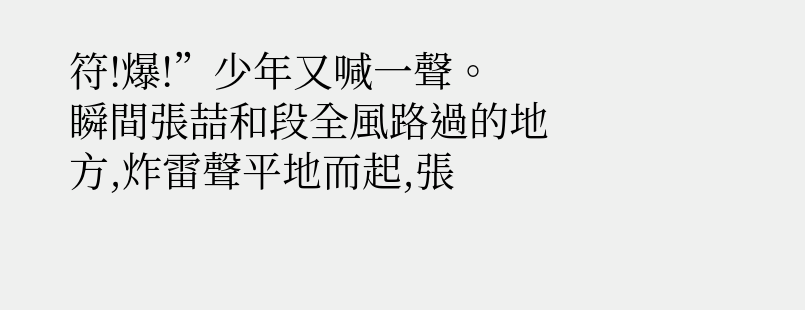符!爆!”少年又喊一聲。
瞬間張喆和段全風路過的地方,炸雷聲平地而起,張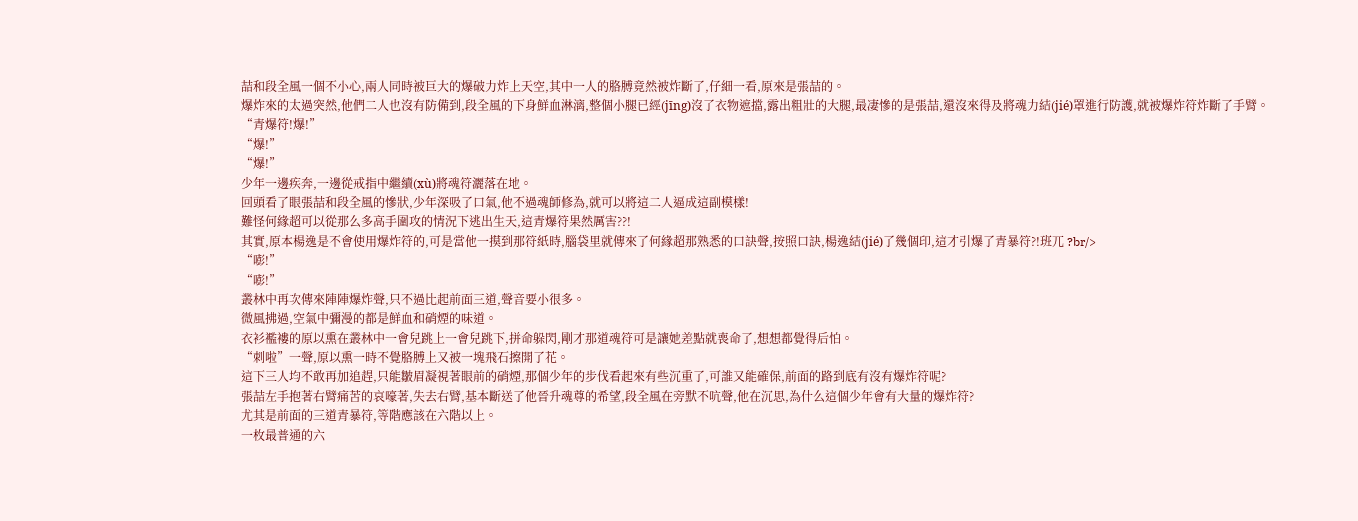喆和段全風一個不小心,兩人同時被巨大的爆破力炸上天空,其中一人的胳膊竟然被炸斷了,仔細一看,原來是張喆的。
爆炸來的太過突然,他們二人也沒有防備到,段全風的下身鮮血淋漓,整個小腿已經(jīng)沒了衣物遮擋,露出粗壯的大腿,最凄慘的是張喆,還沒來得及將魂力結(jié)罩進行防護,就被爆炸符炸斷了手臂。
“青爆符!爆!”
“爆!”
“爆!”
少年一邊疾奔,一邊從戒指中繼續(xù)將魂符灑落在地。
回頭看了眼張喆和段全風的慘狀,少年深吸了口氣,他不過魂師修為,就可以將這二人逼成這副模樣!
難怪何緣超可以從那么多高手圍攻的情況下逃出生天,這青爆符果然厲害??!
其實,原本楊逸是不會使用爆炸符的,可是當他一摸到那符紙時,腦袋里就傳來了何緣超那熟悉的口訣聲,按照口訣,楊逸結(jié)了幾個印,這才引爆了青暴符?!班兀 ?br/>
“嘭!”
“嘭!”
叢林中再次傳來陣陣爆炸聲,只不過比起前面三道,聲音要小很多。
微風拂過,空氣中彌漫的都是鮮血和硝煙的味道。
衣衫襤褸的原以熏在叢林中一會兒跳上一會兒跳下,拼命躲閃,剛才那道魂符可是讓她差點就喪命了,想想都覺得后怕。
“刺啦”一聲,原以熏一時不覺胳膊上又被一塊飛石擦開了花。
這下三人均不敢再加追趕,只能皺眉凝視著眼前的硝煙,那個少年的步伐看起來有些沉重了,可誰又能確保,前面的路到底有沒有爆炸符呢?
張喆左手抱著右臂痛苦的哀嚎著,失去右臂,基本斷送了他晉升魂尊的希望,段全風在旁默不吭聲,他在沉思,為什么這個少年會有大量的爆炸符?
尤其是前面的三道青暴符,等階應該在六階以上。
一枚最普通的六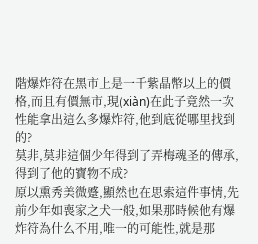階爆炸符在黑市上是一千紫晶幣以上的價格,而且有價無市,現(xiàn)在此子竟然一次性能拿出這么多爆炸符,他到底從哪里找到的?
莫非,莫非這個少年得到了弄梅魂圣的傳承,得到了他的寶物不成?
原以熏秀美微蹙,顯然也在思索這件事情,先前少年如喪家之犬一般,如果那時候他有爆炸符為什么不用,唯一的可能性,就是那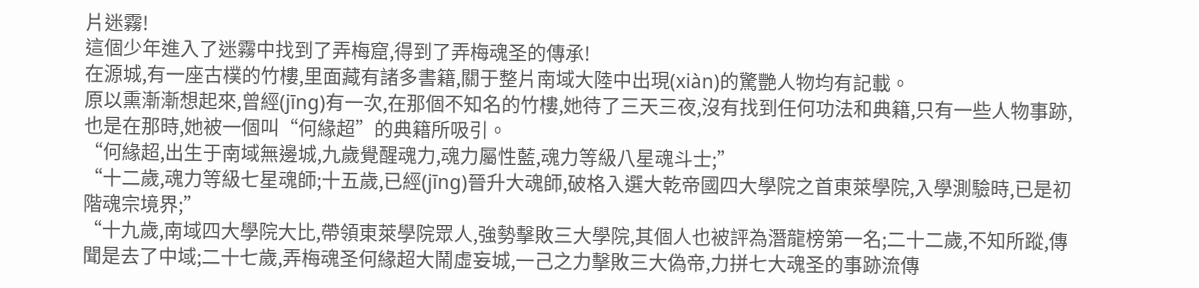片迷霧!
這個少年進入了迷霧中找到了弄梅窟,得到了弄梅魂圣的傳承!
在源城,有一座古樸的竹樓,里面藏有諸多書籍,關于整片南域大陸中出現(xiàn)的驚艷人物均有記載。
原以熏漸漸想起來,曾經(jīng)有一次,在那個不知名的竹樓,她待了三天三夜,沒有找到任何功法和典籍,只有一些人物事跡,也是在那時,她被一個叫“何緣超”的典籍所吸引。
“何緣超,出生于南域無邊城,九歲覺醒魂力,魂力屬性藍,魂力等級八星魂斗士;”
“十二歲,魂力等級七星魂師;十五歲,已經(jīng)晉升大魂師,破格入選大乾帝國四大學院之首東萊學院,入學測驗時,已是初階魂宗境界;”
“十九歲,南域四大學院大比,帶領東萊學院眾人,強勢擊敗三大學院,其個人也被評為潛龍榜第一名;二十二歲,不知所蹤,傳聞是去了中域;二十七歲,弄梅魂圣何緣超大鬧虛妄城,一己之力擊敗三大偽帝,力拼七大魂圣的事跡流傳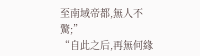至南域帝都,無人不驚;”
“自此之后,再無何緣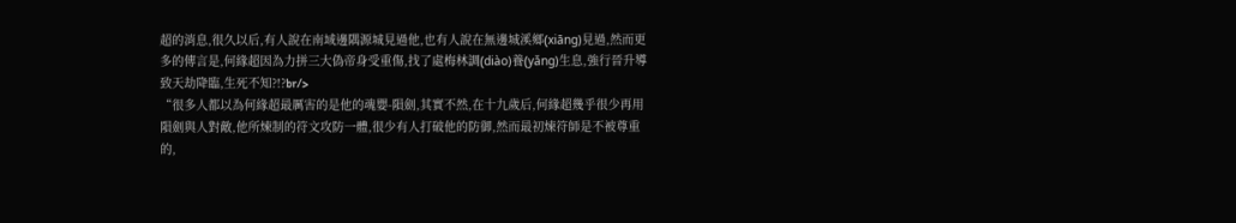超的消息,很久以后,有人說在南域邊隅源城見過他,也有人說在無邊城溪鄉(xiāng)見過,然而更多的傳言是,何緣超因為力拼三大偽帝身受重傷,找了處梅林調(diào)養(yǎng)生息,強行晉升導致天劫降臨,生死不知?!?br/>
“很多人都以為何緣超最厲害的是他的魂嬰-隕劍,其實不然,在十九歲后,何緣超幾乎很少再用隕劍與人對敵,他所煉制的符文攻防一體,很少有人打破他的防御,然而最初煉符師是不被尊重的,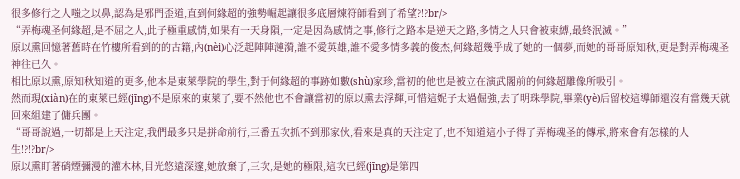很多修行之人嗤之以鼻,認為是邪門歪道,直到何緣超的強勢崛起讓很多底層煉符師看到了希望?!?br/>
“弄梅魂圣何緣超,是不屈之人,此子極重感情,如果有一天身隕,一定是因為感情之事,修行之路本是逆天之路,多情之人只會被束縛,最終泯滅。”
原以熏回憶著舊時在竹樓所看到的的古籍,內(nèi)心泛起陣陣漣漪,誰不愛英雄,誰不愛多情多義的俊杰,何緣超幾乎成了她的一個夢,而她的哥哥原知秋,更是對弄梅魂圣神往已久。
相比原以熏,原知秋知道的更多,他本是東萊學院的學生,對于何緣超的事跡如數(shù)家珍,當初的他也是被立在演武閣前的何緣超雕像所吸引。
然而現(xiàn)在的東萊已經(jīng)不是原來的東萊了,要不然他也不會讓當初的原以熏去浮輝,可惜這妮子太過倔強,去了明珠學院,畢業(yè)后留校這導師還沒有當幾天就回來組建了傭兵團。
“哥哥說過,一切都是上天注定,我們最多只是拼命前行,三番五次抓不到那家伙,看來是真的天注定了,也不知道這小子得了弄梅魂圣的傳承,將來會有怎樣的人生!?!?br/>
原以熏盯著硝煙彌漫的灌木林,目光悠遠深邃,她放棄了,三次,是她的極限,這次已經(jīng)是第四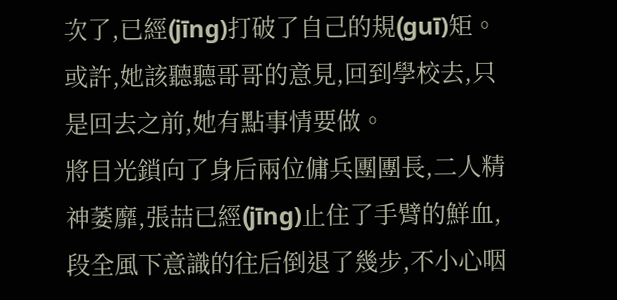次了,已經(jīng)打破了自己的規(guī)矩。
或許,她該聽聽哥哥的意見,回到學校去,只是回去之前,她有點事情要做。
將目光鎖向了身后兩位傭兵團團長,二人精神萎靡,張喆已經(jīng)止住了手臂的鮮血,段全風下意識的往后倒退了幾步,不小心咽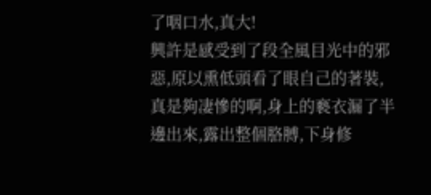了咽口水,真大!
興許是感受到了段全風目光中的邪惡,原以熏低頭看了眼自己的著裝,真是夠凄慘的啊,身上的褻衣漏了半邊出來,露出整個胳膊,下身修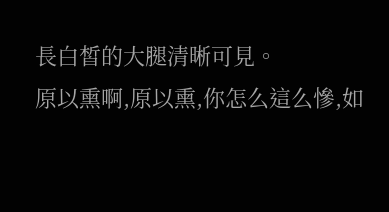長白皙的大腿清晰可見。
原以熏啊,原以熏,你怎么這么慘,如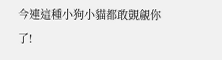今連這種小狗小貓都敢覬覦你了!